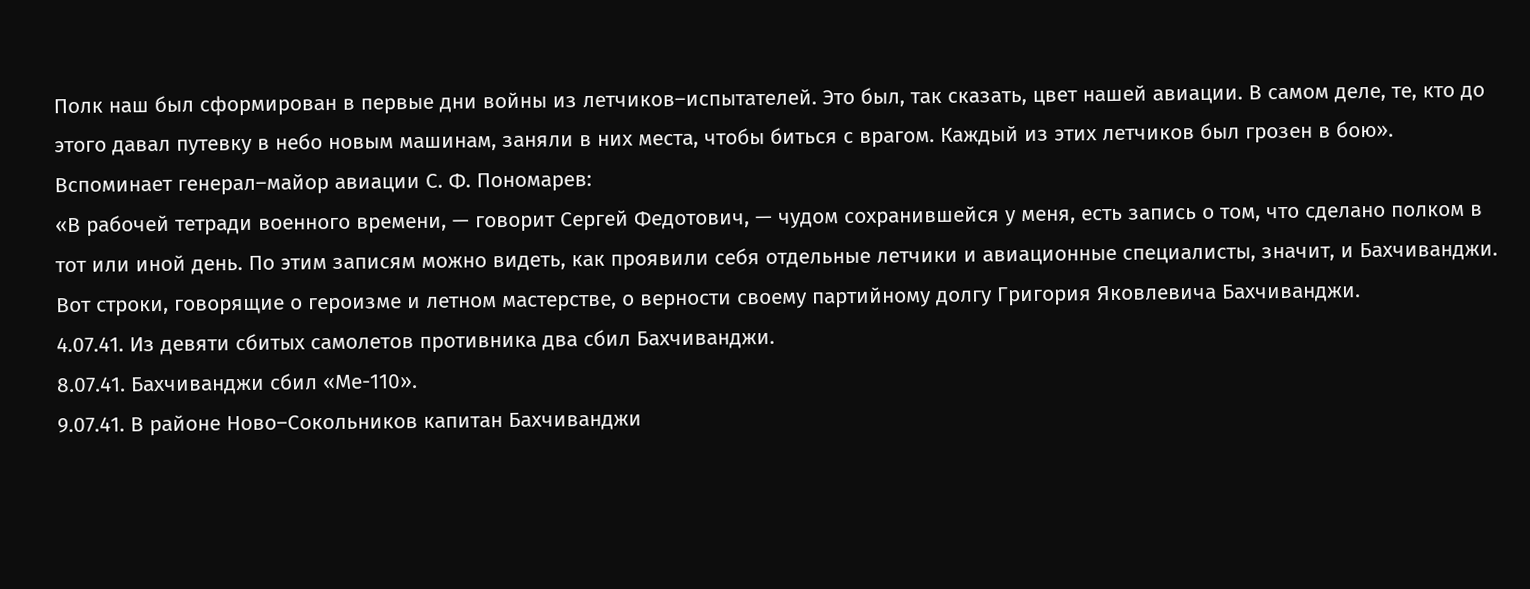Полк наш был сформирован в первые дни войны из летчиков–испытателей. Это был, так сказать, цвет нашей авиации. В самом деле, те, кто до этого давал путевку в небо новым машинам, заняли в них места, чтобы биться с врагом. Каждый из этих летчиков был грозен в бою».
Вспоминает генерал–майор авиации С. Ф. Пономарев:
«В рабочей тетради военного времени, — говорит Сергей Федотович, — чудом сохранившейся у меня, есть запись о том, что сделано полком в тот или иной день. По этим записям можно видеть, как проявили себя отдельные летчики и авиационные специалисты, значит, и Бахчиванджи. Вот строки, говорящие о героизме и летном мастерстве, о верности своему партийному долгу Григория Яковлевича Бахчиванджи.
4.07.41. Из девяти сбитых самолетов противника два сбил Бахчиванджи.
8.07.41. Бахчиванджи сбил «Ме-110».
9.07.41. В районе Ново–Сокольников капитан Бахчиванджи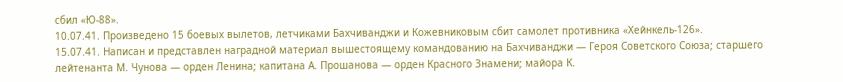сбил «Ю-88».
10.07.41. Произведено 15 боевых вылетов, летчиками Бахчиванджи и Кожевниковым сбит самолет противника «Хейнкель-126».
15.07.41. Написан и представлен наградной материал вышестоящему командованию на Бахчиванджи — Героя Советского Союза; старшего лейтенанта М. Чунова — орден Ленина; капитана А. Прошанова — орден Красного Знамени; майора К.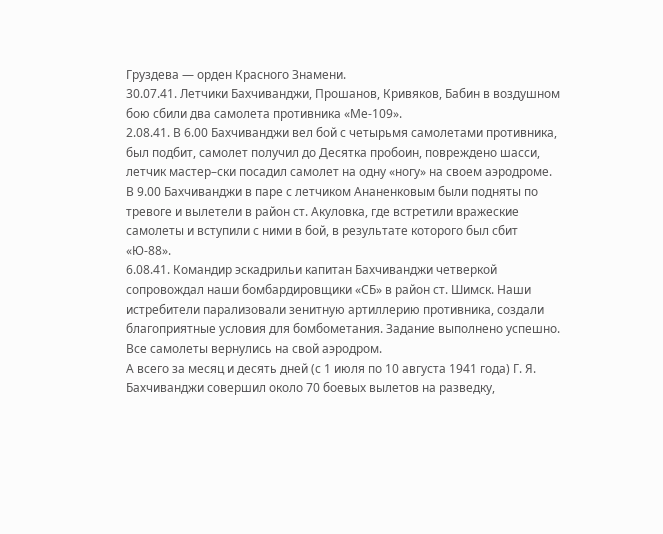Груздева — орден Красного Знамени.
30.07.41. Летчики Бахчиванджи, Прошанов, Кривяков, Бабин в воздушном бою сбили два самолета противника «Ме-109».
2.08.41. В 6.00 Бахчиванджи вел бой с четырьмя самолетами противника, был подбит, самолет получил до Десятка пробоин, повреждено шасси, летчик мастер–ски посадил самолет на одну «ногу» на своем аэродроме.
В 9.00 Бахчиванджи в паре с летчиком Ананенковым были подняты по тревоге и вылетели в район ст. Акуловка, где встретили вражеские самолеты и вступили с ними в бой, в результате которого был сбит «Ю-88».
6.08.41. Командир эскадрильи капитан Бахчиванджи четверкой сопровождал наши бомбардировщики «СБ» в район ст. Шимск. Наши истребители парализовали зенитную артиллерию противника, создали благоприятные условия для бомбометания. Задание выполнено успешно. Все самолеты вернулись на свой аэродром.
А всего за месяц и десять дней (с 1 июля по 10 августа 1941 года) Г. Я. Бахчиванджи совершил около 70 боевых вылетов на разведку,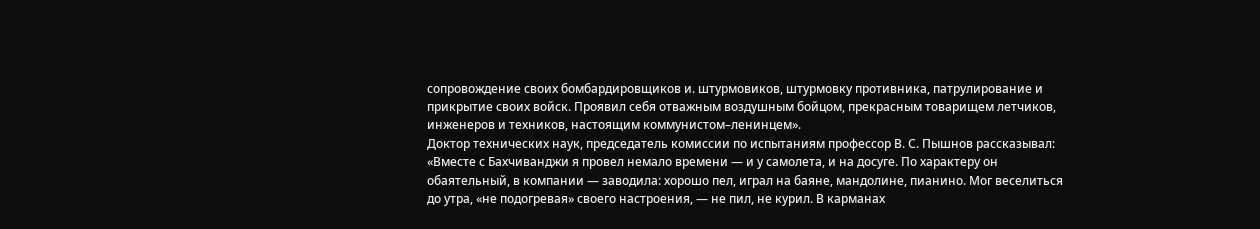сопровождение своих бомбардировщиков и. штурмовиков, штурмовку противника, патрулирование и прикрытие своих войск. Проявил себя отважным воздушным бойцом, прекрасным товарищем летчиков, инженеров и техников, настоящим коммунистом–ленинцем».
Доктор технических наук, председатель комиссии по испытаниям профессор В. С. Пышнов рассказывал:
«Вместе с Бахчиванджи я провел немало времени — и у самолета, и на досуге. По характеру он обаятельный, в компании — заводила: хорошо пел, играл на баяне, мандолине, пианино. Мог веселиться до утра, «не подогревая» своего настроения, — не пил, не курил. В карманах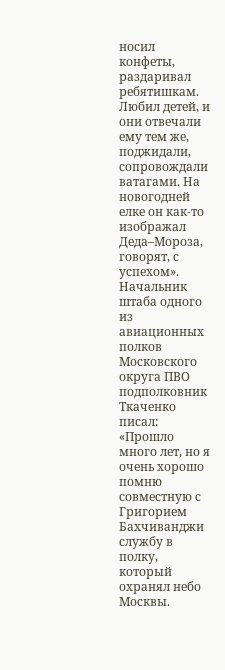носил конфеты, раздаривал ребятишкам. Любил детей, и они отвечали ему тем же, поджидали, сопровождали ватагами. На новогодней елке он как‑то изображал Деда–Мороза, говорят, с успехом».
Начальник штаба одного из авиационных полков Московского округа ПВО подполковник Ткаченко писал:
«Прошло много лет, но я очень хорошо помню совместную с Григорием Бахчиванджи службу в полку, который охранял небо Москвы.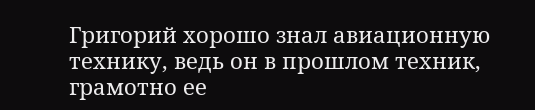Григорий хорошо знал авиационную технику, ведь он в прошлом техник, грамотно ее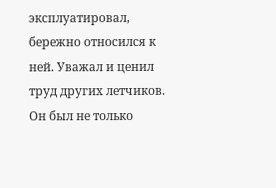эксплуатировал, бережно относился к ней. Уважал и ценил труд других летчиков. Он был не только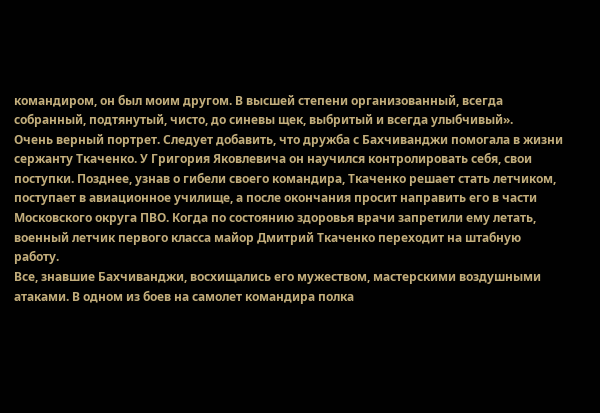командиром, он был моим другом. В высшей степени организованный, всегда собранный, подтянутый, чисто, до синевы щек, выбритый и всегда улыбчивый».
Очень верный портрет. Следует добавить, что дружба с Бахчиванджи помогала в жизни сержанту Ткаченко. У Григория Яковлевича он научился контролировать себя, свои поступки. Позднее, узнав о гибели своего командира, Ткаченко решает стать летчиком, поступает в авиационное училище, а после окончания просит направить его в части Московского округа ПВО. Когда по состоянию здоровья врачи запретили ему летать, военный летчик первого класса майор Дмитрий Ткаченко переходит на штабную работу.
Все, знавшие Бахчиванджи, восхищались его мужеством, мастерскими воздушными атаками. В одном из боев на самолет командира полка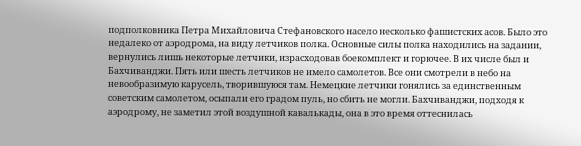подполковника Петра Михайловича Стефановского насело несколько фашистских асов. Было это недалеко от аэродрома, на виду летчиков полка. Основные силы полка находились на задании, вернулись лишь некоторые летчики, израсходовав боекомплект и горючее. В их числе был и Бахчиванджи. Пять или шесть летчиков не имело самолетов. Все они смотрели в небо на невообразимую карусель, творившуюся там. Немецкие летчики гонялись за единственным советским самолетом, осыпали его градом пуль, но сбить не могли. Бахчиванджи, подходя к аэродрому, не заметил этой воздушной кавалькады, она в это время оттеснилась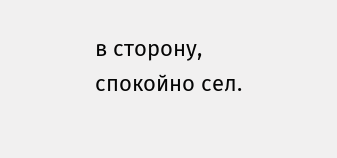в сторону, спокойно сел.